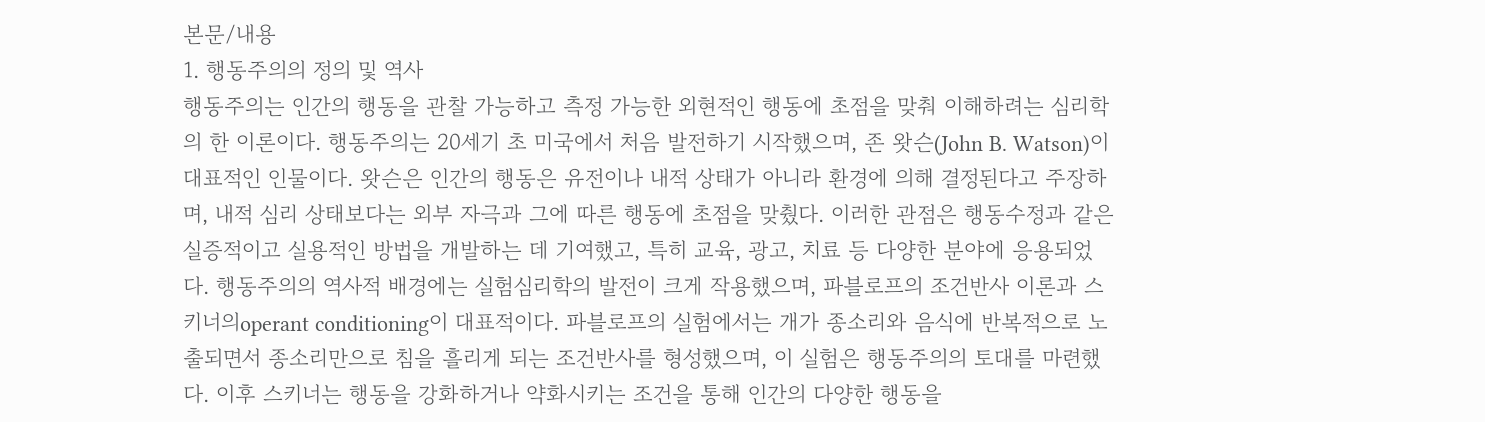본문/내용
1. 행동주의의 정의 및 역사
행동주의는 인간의 행동을 관찰 가능하고 측정 가능한 외현적인 행동에 초점을 맞춰 이해하려는 심리학의 한 이론이다. 행동주의는 20세기 초 미국에서 처음 발전하기 시작했으며, 존 왓슨(John B. Watson)이 대표적인 인물이다. 왓슨은 인간의 행동은 유전이나 내적 상태가 아니라 환경에 의해 결정된다고 주장하며, 내적 심리 상태보다는 외부 자극과 그에 따른 행동에 초점을 맞췄다. 이러한 관점은 행동수정과 같은 실증적이고 실용적인 방법을 개발하는 데 기여했고, 특히 교육, 광고, 치료 등 다양한 분야에 응용되었다. 행동주의의 역사적 배경에는 실험심리학의 발전이 크게 작용했으며, 파블로프의 조건반사 이론과 스키너의operant conditioning이 대표적이다. 파블로프의 실험에서는 개가 종소리와 음식에 반복적으로 노출되면서 종소리만으로 침을 흘리게 되는 조건반사를 형성했으며, 이 실험은 행동주의의 토대를 마련했다. 이후 스키너는 행동을 강화하거나 약화시키는 조건을 통해 인간의 다양한 행동을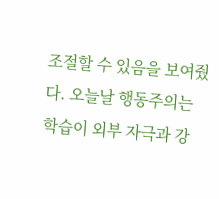조절할 수 있음을 보여줬다. 오늘날 행동주의는 학습이 외부 자극과 강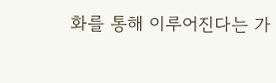화를 통해 이루어진다는 가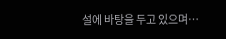설에 바탕을 두고 있으며…